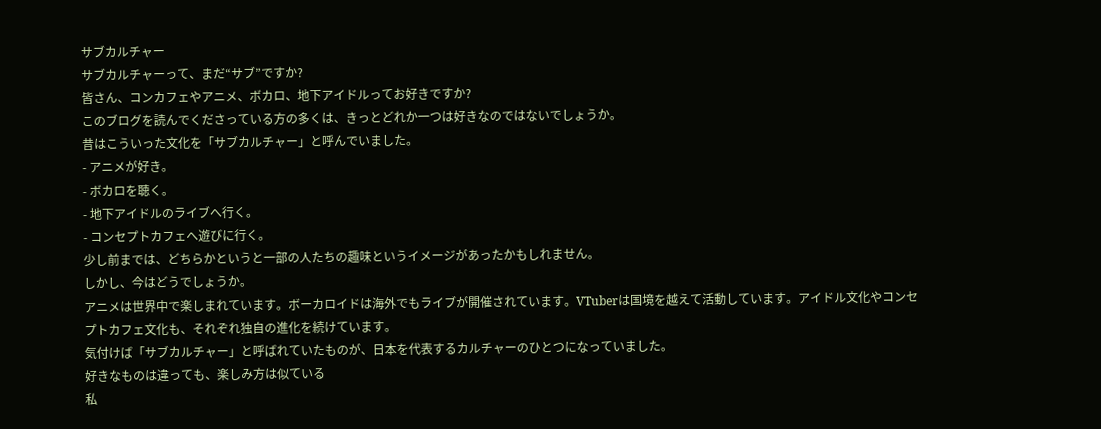サブカルチャー
サブカルチャーって、まだ“サブ”ですか?
皆さん、コンカフェやアニメ、ボカロ、地下アイドルってお好きですか?
このブログを読んでくださっている方の多くは、きっとどれか一つは好きなのではないでしょうか。
昔はこういった文化を「サブカルチャー」と呼んでいました。
- アニメが好き。
- ボカロを聴く。
- 地下アイドルのライブへ行く。
- コンセプトカフェへ遊びに行く。
少し前までは、どちらかというと一部の人たちの趣味というイメージがあったかもしれません。
しかし、今はどうでしょうか。
アニメは世界中で楽しまれています。ボーカロイドは海外でもライブが開催されています。VTuberは国境を越えて活動しています。アイドル文化やコンセプトカフェ文化も、それぞれ独自の進化を続けています。
気付けば「サブカルチャー」と呼ばれていたものが、日本を代表するカルチャーのひとつになっていました。
好きなものは違っても、楽しみ方は似ている
私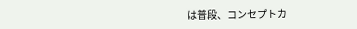は普段、コンセプトカ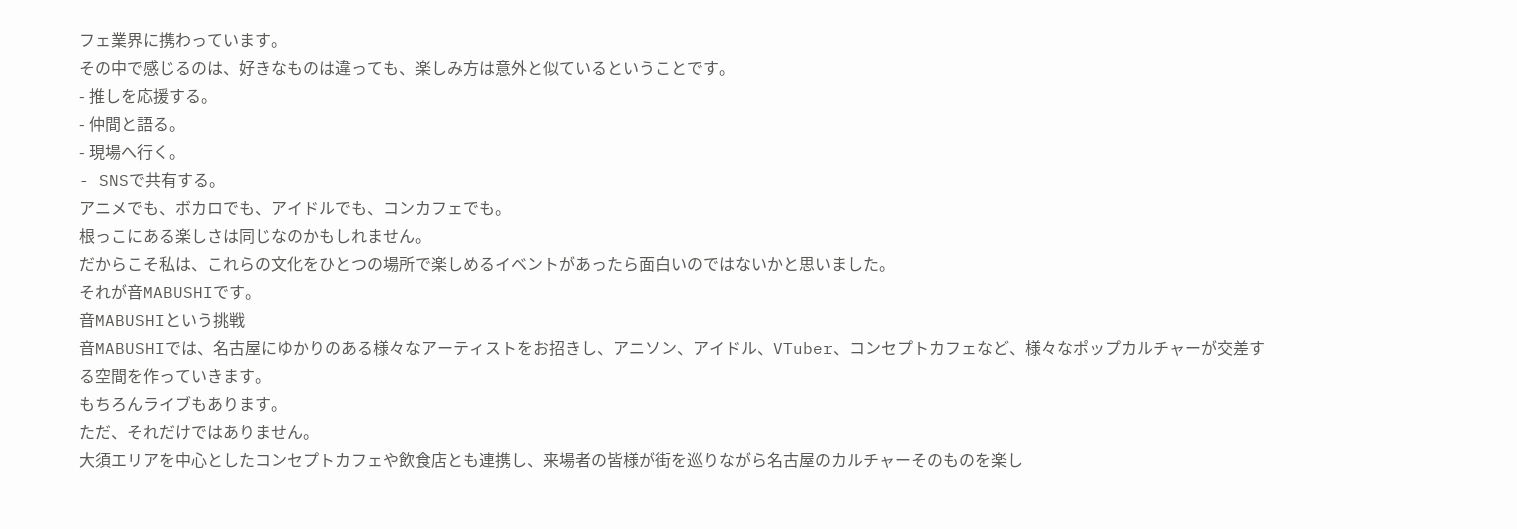フェ業界に携わっています。
その中で感じるのは、好きなものは違っても、楽しみ方は意外と似ているということです。
- 推しを応援する。
- 仲間と語る。
- 現場へ行く。
- SNSで共有する。
アニメでも、ボカロでも、アイドルでも、コンカフェでも。
根っこにある楽しさは同じなのかもしれません。
だからこそ私は、これらの文化をひとつの場所で楽しめるイベントがあったら面白いのではないかと思いました。
それが音MABUSHIです。
音MABUSHIという挑戦
音MABUSHIでは、名古屋にゆかりのある様々なアーティストをお招きし、アニソン、アイドル、VTuber、コンセプトカフェなど、様々なポップカルチャーが交差する空間を作っていきます。
もちろんライブもあります。
ただ、それだけではありません。
大須エリアを中心としたコンセプトカフェや飲食店とも連携し、来場者の皆様が街を巡りながら名古屋のカルチャーそのものを楽し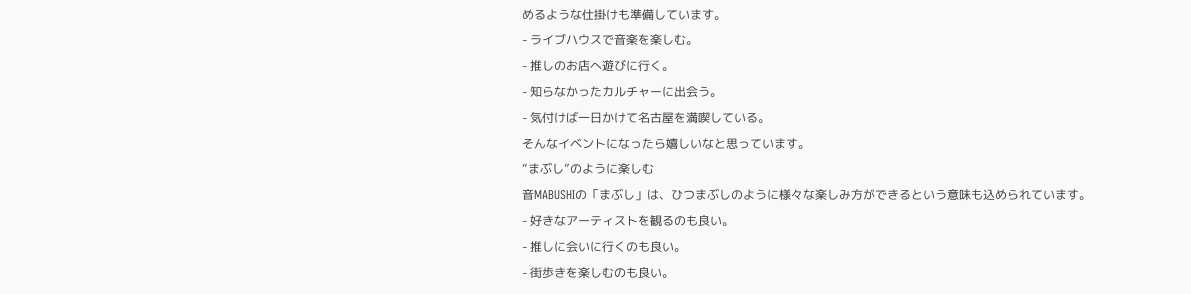めるような仕掛けも準備しています。
- ライブハウスで音楽を楽しむ。
- 推しのお店へ遊びに行く。
- 知らなかったカルチャーに出会う。
- 気付けば一日かけて名古屋を満喫している。
そんなイベントになったら嬉しいなと思っています。
“まぶし”のように楽しむ
音MABUSHIの「まぶし」は、ひつまぶしのように様々な楽しみ方ができるという意味も込められています。
- 好きなアーティストを観るのも良い。
- 推しに会いに行くのも良い。
- 街歩きを楽しむのも良い。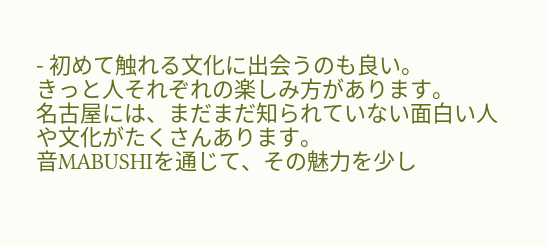- 初めて触れる文化に出会うのも良い。
きっと人それぞれの楽しみ方があります。
名古屋には、まだまだ知られていない面白い人や文化がたくさんあります。
音MABUSHIを通じて、その魅力を少し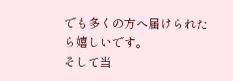でも多くの方へ届けられたら嬉しいです。
そして当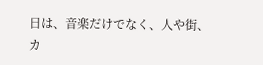日は、音楽だけでなく、人や街、カ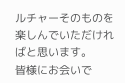ルチャーそのものを楽しんでいただければと思います。
皆様にお会いで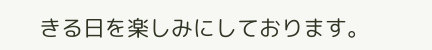きる日を楽しみにしております。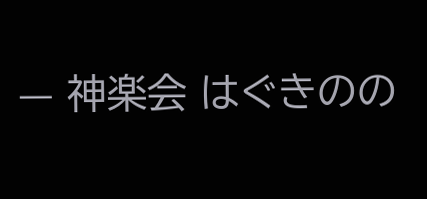— 神楽会 はぐきのの